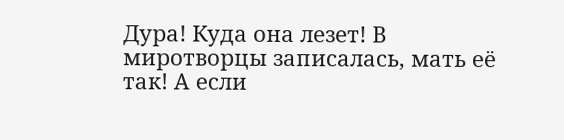Дура! Куда она лезет! В миротворцы записалась, мать её так! А если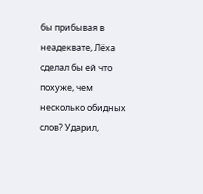бы прибывая в неадеквате, Лёха сделал бы ей что похуже, чем несколько обидных слов? Ударил,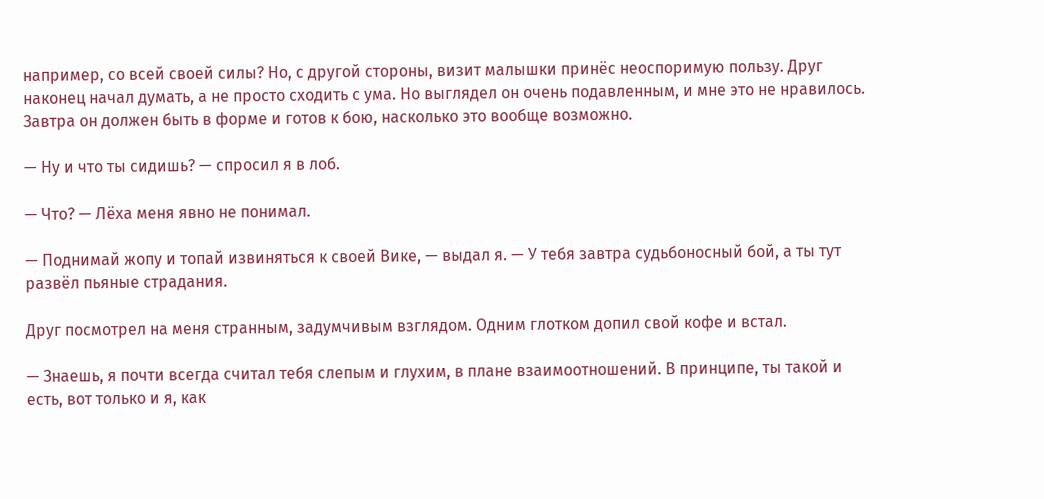например, со всей своей силы? Но, с другой стороны, визит малышки принёс неоспоримую пользу. Друг наконец начал думать, а не просто сходить с ума. Но выглядел он очень подавленным, и мне это не нравилось. Завтра он должен быть в форме и готов к бою, насколько это вообще возможно.

— Ну и что ты сидишь? — спросил я в лоб.

— Что? — Лёха меня явно не понимал.

— Поднимай жопу и топай извиняться к своей Вике, — выдал я. — У тебя завтра судьбоносный бой, а ты тут развёл пьяные страдания.

Друг посмотрел на меня странным, задумчивым взглядом. Одним глотком допил свой кофе и встал.

— Знаешь, я почти всегда считал тебя слепым и глухим, в плане взаимоотношений. В принципе, ты такой и есть, вот только и я, как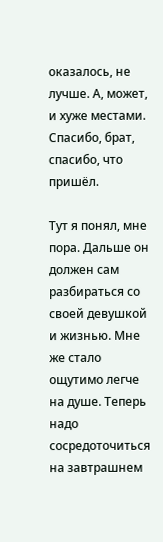оказалось, не лучше. А, может, и хуже местами. Спасибо, брат, спасибо, что пришёл.

Тут я понял, мне пора. Дальше он должен сам разбираться со своей девушкой и жизнью. Мне же стало ощутимо легче на душе. Теперь надо сосредоточиться на завтрашнем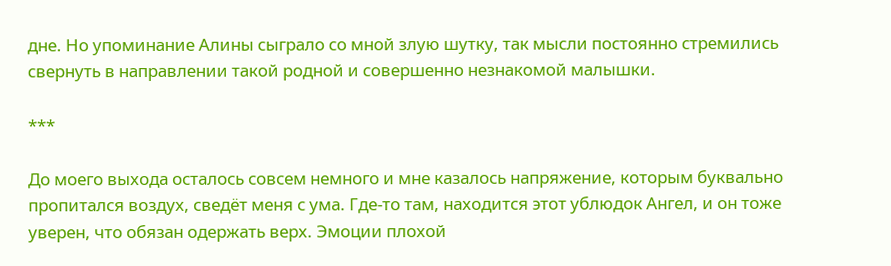дне. Но упоминание Алины сыграло со мной злую шутку, так мысли постоянно стремились свернуть в направлении такой родной и совершенно незнакомой малышки.

***

До моего выхода осталось совсем немного и мне казалось напряжение, которым буквально пропитался воздух, сведёт меня с ума. Где-то там, находится этот ублюдок Ангел, и он тоже уверен, что обязан одержать верх. Эмоции плохой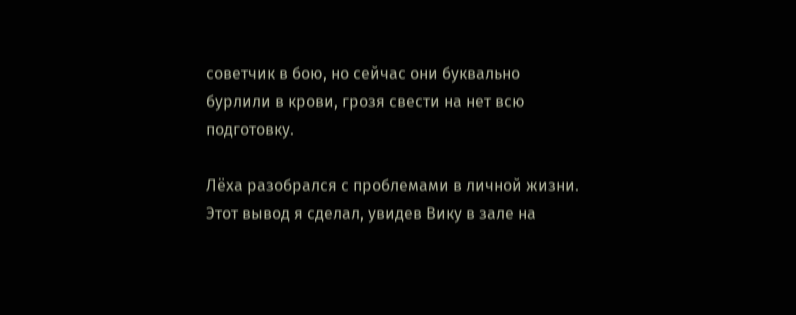советчик в бою, но сейчас они буквально бурлили в крови, грозя свести на нет всю подготовку.

Лёха разобрался с проблемами в личной жизни. Этот вывод я сделал, увидев Вику в зале на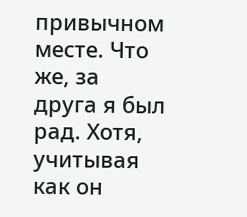привычном месте. Что же, за друга я был рад. Хотя, учитывая как он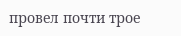провел почти трое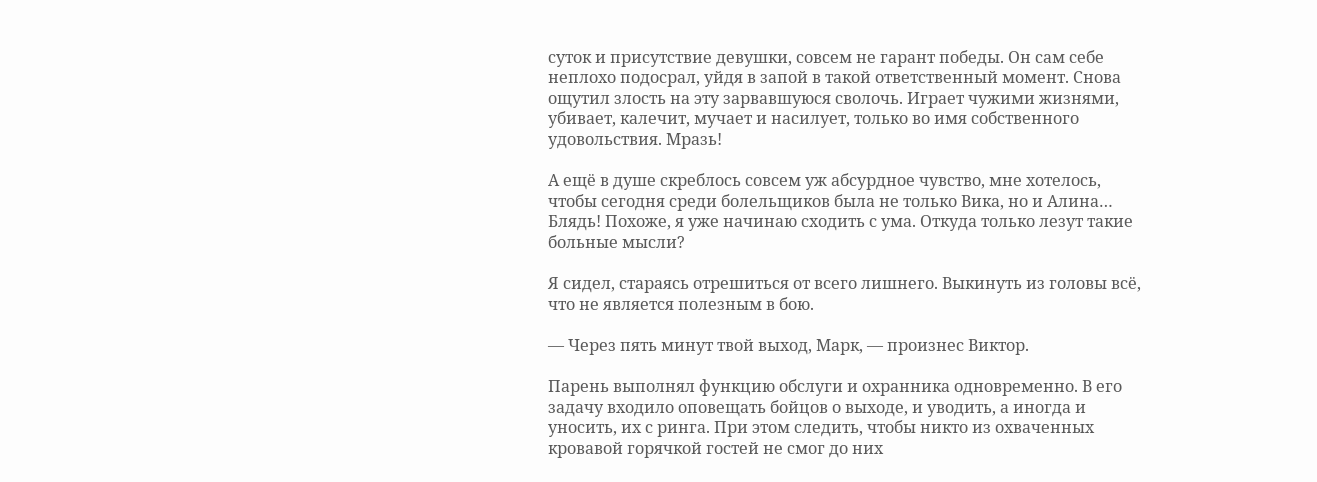суток и присутствие девушки, совсем не гарант победы. Он сам себе неплохо подосрал, уйдя в запой в такой ответственный момент. Снова ощутил злость на эту зарвавшуюся сволочь. Играет чужими жизнями, убивает, калечит, мучает и насилует, только во имя собственного удовольствия. Мразь!

А ещё в душе скреблось совсем уж абсурдное чувство, мне хотелось, чтобы сегодня среди болельщиков была не только Вика, но и Алина… Блядь! Похоже, я уже начинаю сходить с ума. Откуда только лезут такие больные мысли?

Я сидел, стараясь отрешиться от всего лишнего. Выкинуть из головы всё, что не является полезным в бою.

— Через пять минут твой выход, Марк, — произнес Виктор.

Парень выполнял функцию обслуги и охранника одновременно. В его задачу входило оповещать бойцов о выходе, и уводить, а иногда и уносить, их с ринга. При этом следить, чтобы никто из охваченных кровавой горячкой гостей не смог до них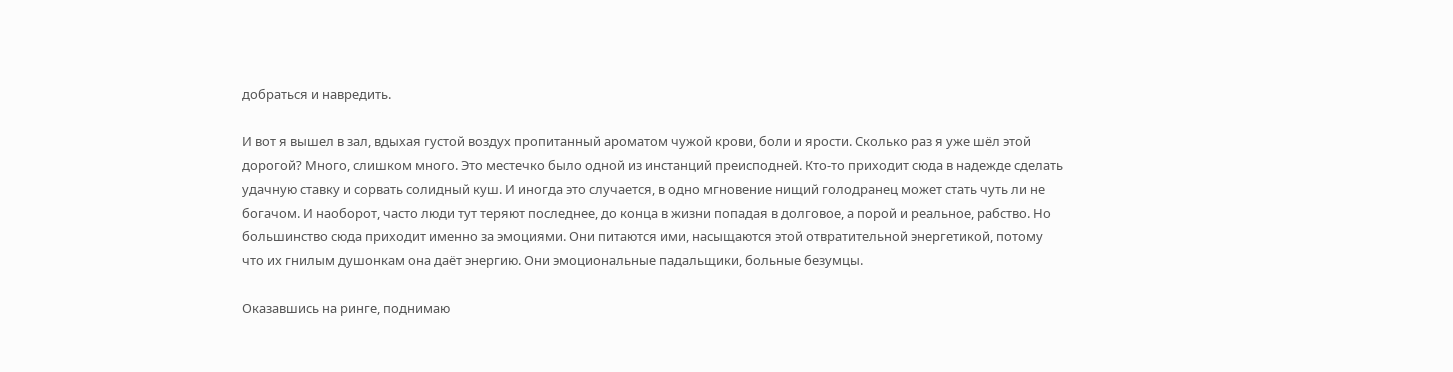добраться и навредить.

И вот я вышел в зал, вдыхая густой воздух пропитанный ароматом чужой крови, боли и ярости. Сколько раз я уже шёл этой дорогой? Много, слишком много. Это местечко было одной из инстанций преисподней. Кто-то приходит сюда в надежде сделать удачную ставку и сорвать солидный куш. И иногда это случается, в одно мгновение нищий голодранец может стать чуть ли не богачом. И наоборот, часто люди тут теряют последнее, до конца в жизни попадая в долговое, а порой и реальное, рабство. Но большинство сюда приходит именно за эмоциями. Они питаются ими, насыщаются этой отвратительной энергетикой, потому что их гнилым душонкам она даёт энергию. Они эмоциональные падальщики, больные безумцы.

Оказавшись на ринге, поднимаю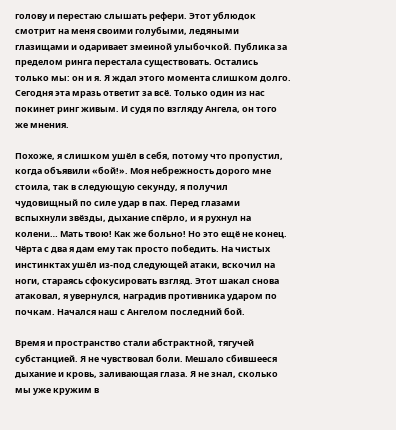голову и перестаю слышать рефери. Этот ублюдок смотрит на меня своими голубыми, ледяными глазищами и одаривает змеиной улыбочкой. Публика за пределом ринга перестала существовать. Остались только мы: он и я. Я ждал этого момента слишком долго. Сегодня эта мразь ответит за всё. Только один из нас покинет ринг живым. И судя по взгляду Ангела, он того же мнения.

Похоже, я слишком ушёл в себя, потому что пропустил, когда объявили «бой!». Моя небрежность дорого мне стоила, так в следующую секунду, я получил чудовищный по силе удар в пах. Перед глазами вспыхнули звёзды, дыхание спёрло, и я рухнул на колени… Мать твою! Как же больно! Но это ещё не конец. Чёрта с два я дам ему так просто победить. На чистых инстинктах ушёл из-под следующей атаки, вскочил на ноги, стараясь сфокусировать взгляд. Этот шакал снова атаковал, я увернулся, наградив противника ударом по почкам. Начался наш с Ангелом последний бой.

Время и пространство стали абстрактной, тягучей субстанцией. Я не чувствовал боли. Мешало сбившееся дыхание и кровь, заливающая глаза. Я не знал, сколько мы уже кружим в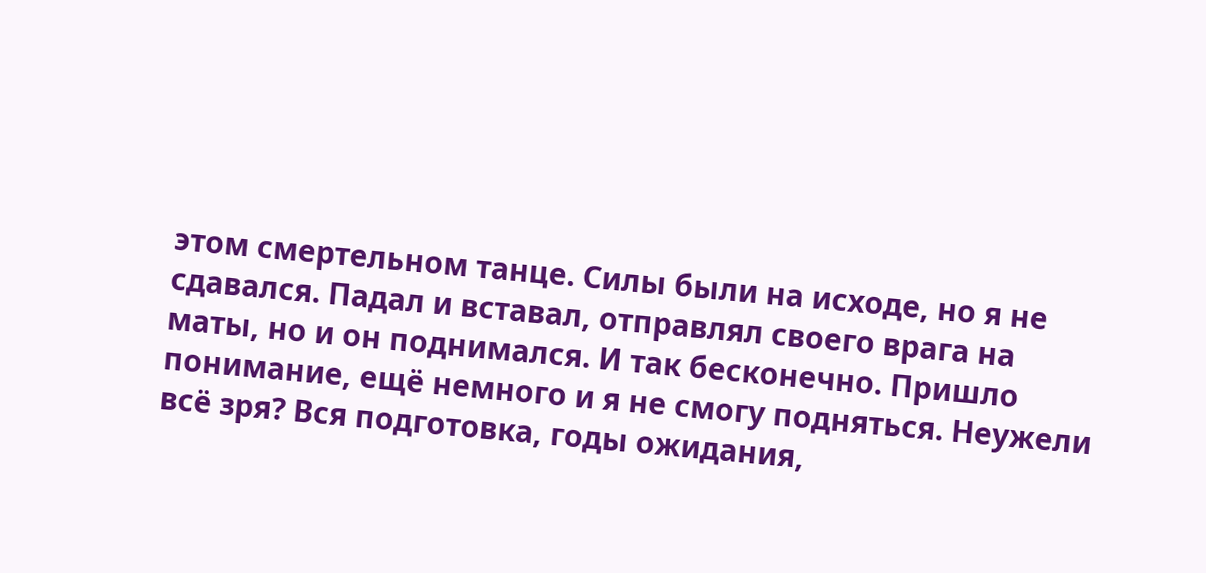этом смертельном танце. Силы были на исходе, но я не сдавался. Падал и вставал, отправлял своего врага на маты, но и он поднимался. И так бесконечно. Пришло понимание, ещё немного и я не смогу подняться. Неужели всё зря? Вся подготовка, годы ожидания,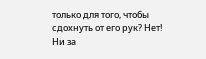только для того, чтобы сдохнуть от его рук? Нет! Ни за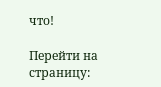что!

Перейти на страницу: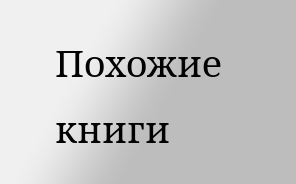Похожие книги